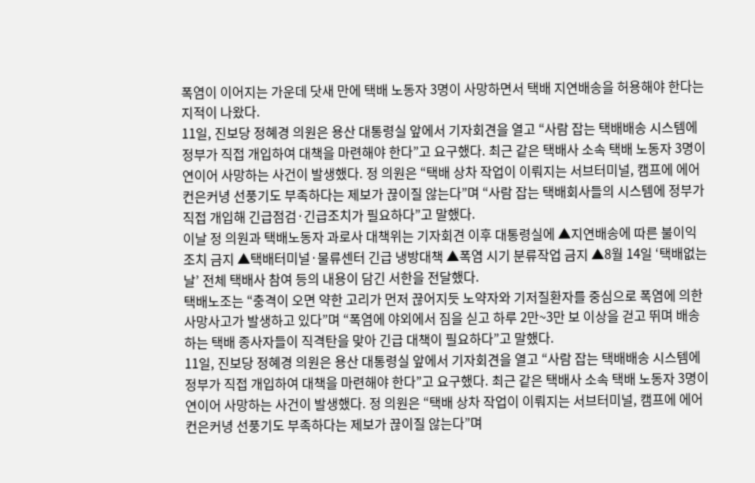폭염이 이어지는 가운데 닷새 만에 택배 노동자 3명이 사망하면서 택배 지연배송을 허용해야 한다는 지적이 나왔다.
11일, 진보당 정혜경 의원은 용산 대통령실 앞에서 기자회견을 열고 “사람 잡는 택배배송 시스템에 정부가 직접 개입하여 대책을 마련해야 한다”고 요구했다. 최근 같은 택배사 소속 택배 노동자 3명이 연이어 사망하는 사건이 발생했다. 정 의원은 “택배 상차 작업이 이뤄지는 서브터미널, 캠프에 에어컨은커녕 선풍기도 부족하다는 제보가 끊이질 않는다”며 “사람 잡는 택배회사들의 시스템에 정부가 직접 개입해 긴급점검·긴급조치가 필요하다”고 말했다.
이날 정 의원과 택배노동자 과로사 대책위는 기자회견 이후 대통령실에 ▲지연배송에 따른 불이익 조치 금지 ▲택배터미널·물류센터 긴급 냉방대책 ▲폭염 시기 분류작업 금지 ▲8월 14일 ‘택배없는 날’ 전체 택배사 참여 등의 내용이 담긴 서한을 전달했다.
택배노조는 “충격이 오면 약한 고리가 먼저 끊어지듯 노약자와 기저질환자를 중심으로 폭염에 의한 사망사고가 발생하고 있다”며 “폭염에 야외에서 짐을 싣고 하루 2만~3만 보 이상을 걷고 뛰며 배송하는 택배 종사자들이 직격탄을 맞아 긴급 대책이 필요하다”고 말했다.
11일, 진보당 정혜경 의원은 용산 대통령실 앞에서 기자회견을 열고 “사람 잡는 택배배송 시스템에 정부가 직접 개입하여 대책을 마련해야 한다”고 요구했다. 최근 같은 택배사 소속 택배 노동자 3명이 연이어 사망하는 사건이 발생했다. 정 의원은 “택배 상차 작업이 이뤄지는 서브터미널, 캠프에 에어컨은커녕 선풍기도 부족하다는 제보가 끊이질 않는다”며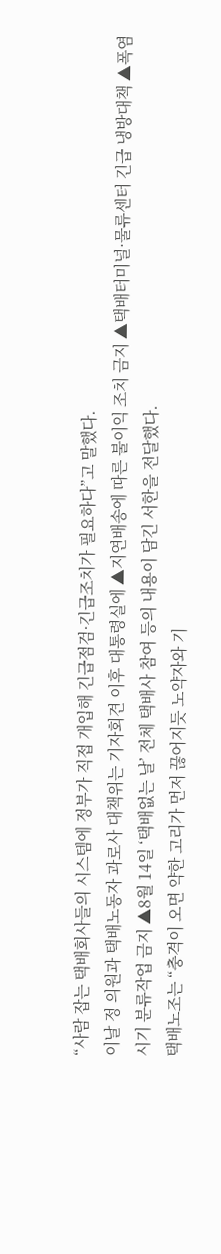“사람 잡는 택배회사들의 시스템에 정부가 직접 개입해 긴급점검·긴급조치가 필요하다”고 말했다.
이날 정 의원과 택배노동자 과로사 대책위는 기자회견 이후 대통령실에 ▲지연배송에 따른 불이익 조치 금지 ▲택배터미널·물류센터 긴급 냉방대책 ▲폭염 시기 분류작업 금지 ▲8월 14일 ‘택배없는 날’ 전체 택배사 참여 등의 내용이 담긴 서한을 전달했다.
택배노조는 “충격이 오면 약한 고리가 먼저 끊어지듯 노약자와 기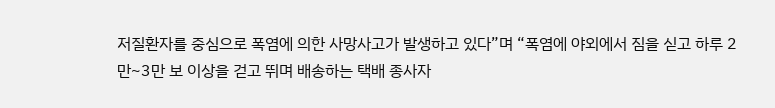저질환자를 중심으로 폭염에 의한 사망사고가 발생하고 있다”며 “폭염에 야외에서 짐을 싣고 하루 2만~3만 보 이상을 걷고 뛰며 배송하는 택배 종사자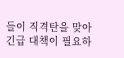들이 직격탄을 맞아 긴급 대책이 필요하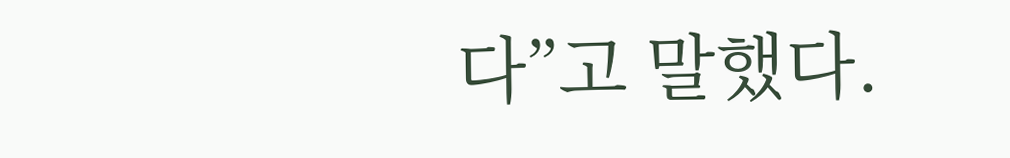다”고 말했다.